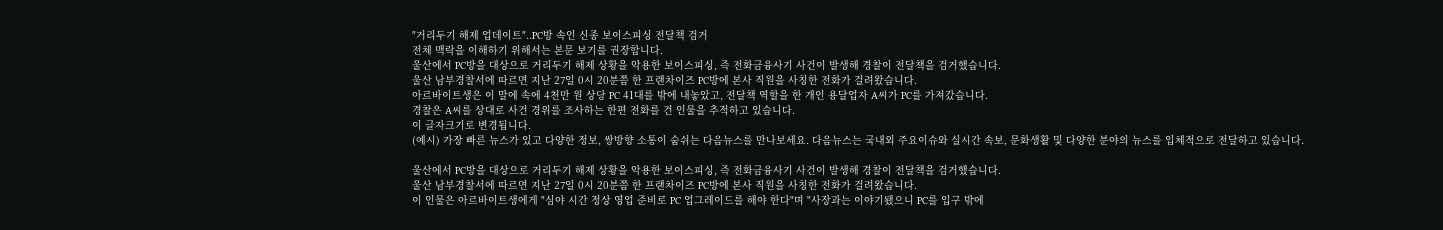"거리두기 해제 업데이트"..PC방 속인 신종 보이스피싱 전달책 검거
전체 맥락을 이해하기 위해서는 본문 보기를 권장합니다.
울산에서 PC방을 대상으로 거리두기 해제 상황을 악용한 보이스피싱, 즉 전화금융사기 사건이 발생해 경찰이 전달책을 검거했습니다.
울산 남부경찰서에 따르면 지난 27일 0시 20분쯤 한 프랜차이즈 PC방에 본사 직원을 사칭한 전화가 걸려왔습니다.
아르바이트생은 이 말에 속에 4천만 원 상당 PC 41대를 밖에 내놓았고, 전달책 역할을 한 개인 용달업자 A씨가 PC를 가져갔습니다.
경찰은 A씨를 상대로 사건 경위를 조사하는 한편 전화를 건 인물을 추적하고 있습니다.
이 글자크기로 변경됩니다.
(예시) 가장 빠른 뉴스가 있고 다양한 정보, 쌍방향 소통이 숨쉬는 다음뉴스를 만나보세요. 다음뉴스는 국내외 주요이슈와 실시간 속보, 문화생활 및 다양한 분야의 뉴스를 입체적으로 전달하고 있습니다.

울산에서 PC방을 대상으로 거리두기 해제 상황을 악용한 보이스피싱, 즉 전화금융사기 사건이 발생해 경찰이 전달책을 검거했습니다.
울산 남부경찰서에 따르면 지난 27일 0시 20분쯤 한 프랜차이즈 PC방에 본사 직원을 사칭한 전화가 걸려왔습니다.
이 인물은 아르바이트생에게 "심야 시간 정상 영업 준비로 PC 업그레이드를 해야 한다"며 "사장과는 이야기됐으니 PC를 입구 밖에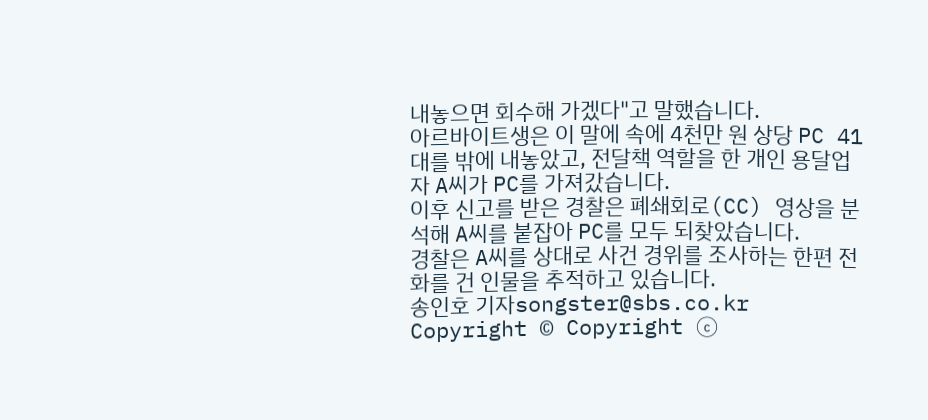내놓으면 회수해 가겠다"고 말했습니다.
아르바이트생은 이 말에 속에 4천만 원 상당 PC 41대를 밖에 내놓았고, 전달책 역할을 한 개인 용달업자 A씨가 PC를 가져갔습니다.
이후 신고를 받은 경찰은 폐쇄회로(CC) 영상을 분석해 A씨를 붙잡아 PC를 모두 되찾았습니다.
경찰은 A씨를 상대로 사건 경위를 조사하는 한편 전화를 건 인물을 추적하고 있습니다.
송인호 기자songster@sbs.co.kr
Copyright © Copyright ⓒ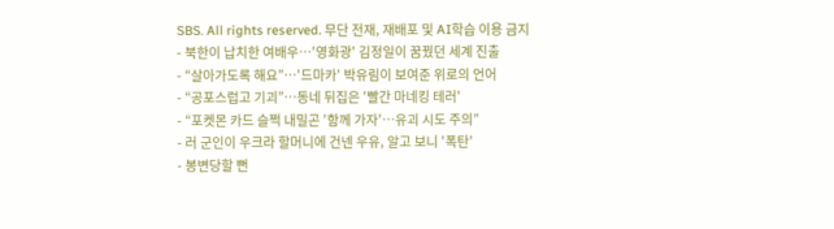SBS. All rights reserved. 무단 전재, 재배포 및 AI학습 이용 금지
- 북한이 납치한 여배우…'영화광' 김정일이 꿈꿨던 세계 진출
- “살아가도록 해요”…'드마카' 박유림이 보여준 위로의 언어
- “공포스럽고 기괴”…동네 뒤집은 '빨간 마네킹 테러'
- “포켓몬 카드 슬쩍 내밀곤 '함께 가자'…유괴 시도 주의”
- 러 군인이 우크라 할머니에 건넨 우유, 알고 보니 '폭탄'
- 봉변당할 뻔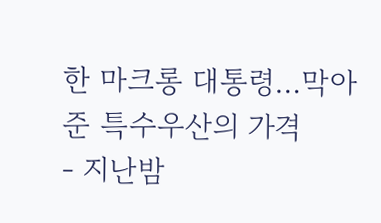한 마크롱 대통령…막아준 특수우산의 가격
- 지난밤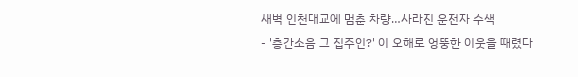새벽 인천대교에 멈춘 차량…사라진 운전자 수색
- '층간소음 그 집주인?' 이 오해로 엉뚱한 이웃을 때렸다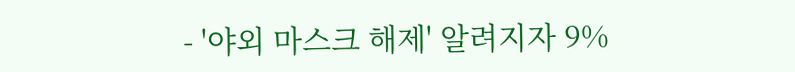- '야외 마스크 해제' 알려지자 9%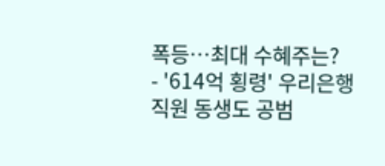폭등…최대 수혜주는?
- '614억 횡령' 우리은행 직원 동생도 공범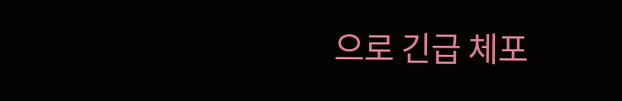으로 긴급 체포